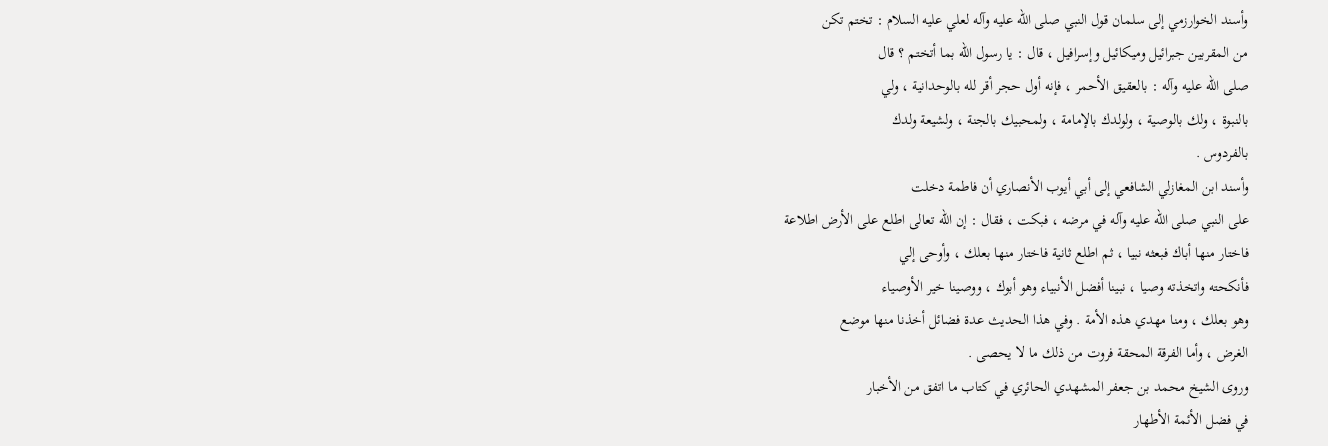وأسند الخوارزمي إلى سلمان قول النبي صلى الله عليه وآله لعلي عليه السلام : تختم تكن
من المقربين جبرائيل وميكائيل وإسرافيل ، قال : يا رسول الله بما أتختم ؟ قال
صلى الله عليه وآله : بالعقيق الأحمر ، فإنه أول حجر أقر لله بالوحدانية ، ولي
بالنبوة ، ولك بالوصية ، ولولدك بالإمامة ، ولمحبيك بالجنة ، ولشيعة ولدك
بالفردوس .
وأسند ابن المغازلي الشافعي إلى أبي أيوب الأنصاري أن فاطمة دخلت
على النبي صلى الله عليه وآله في مرضه ، فبكت ، فقال : إن الله تعالى اطلع على الأرض اطلاعة
فاختار منها أباك فبعثه نبيا ، ثم اطلع ثانية فاختار منها بعلك ، وأوحى إلي
فأنكحته واتخذته وصيا ، نبينا أفضل الأنبياء وهو أبوك ، ووصينا خير الأوصياء
وهو بعلك ، ومنا مهدي هذه الأمة . وفي هذا الحديث عدة فضائل أخذنا منها موضع
الغرض ، وأما الفرقة المحقة فروت من ذلك ما لا يحصى .
وروى الشيخ محمد بن جعفر المشهدي الحائري في كتاب ما اتفق من الأخبار
في فضل الأئمة الأطهار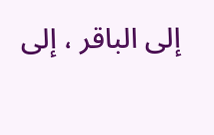إلى الباقر ، إلى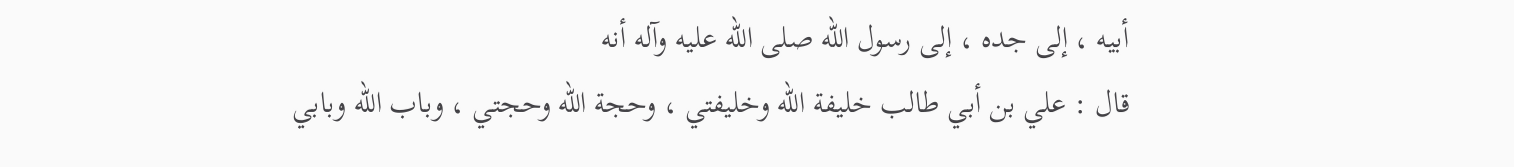أبيه ، إلى جده ، إلى رسول الله صلى الله عليه وآله أنه
قال : علي بن أبي طالب خليفة الله وخليفتي ، وحجة الله وحجتي ، وباب الله وبابي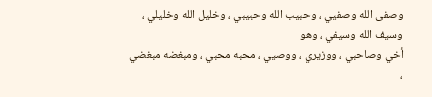وصفى الله وصفيي ، وحبيب الله وحبيبي ، وخليل الله وخليلي ، وسيف الله وسيفي ، وهو
أخي وصاحبي ، ووزيري ، ووصيي ، محبه محبي ، ومبغضه مبغضي ،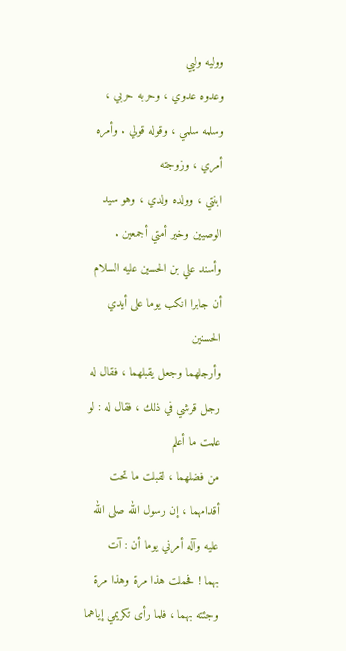ووليه وليي
وعدوه عدوي ، وحربه حربي ، وسلمه سلمي ، وقوله قولي . وأمره أمري ، وزوجته
ابنتي ، وولده ولدي ، وهو سيد الوصيين وخير أمتي أجمعين .
وأسند علي بن الحسين عليه السلام أن جابرا انكب يوما على أيدي الحسنين
وأرجلهما وجعل يقبلهما ، فقال له رجل قرشي في ذلك ، فقال له : لو علمت ما أعلم
من فضلهما ، لقبلت ما تحت أقدامهما ، إن رسول الله صلى الله عليه وآله أمرني يوما أن : آت
بهما ! فحملت هذا مرة وهذا مرة وجئته بهما ، فلما رأى تكريمي إياهما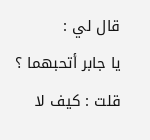قال لي :
يا جابر أتحبهما ؟ قلت : كيف لا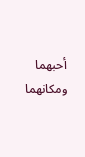أحبهما ومكانهما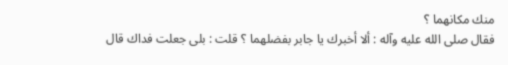منك مكانهما ؟
فقال صلى الله عليه وآله : ألا أخبرك يا جابر بفضلهما ؟ قلت : بلى جعلت فداك قال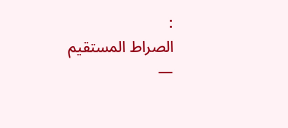:
الصراط المستقيم —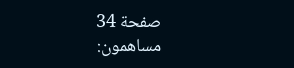صفحة 34
مساهمون: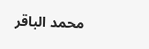محمد الباقر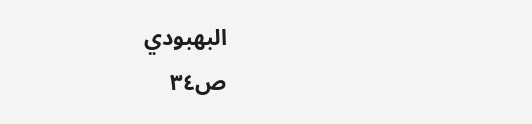البهبودي
ص٣٤